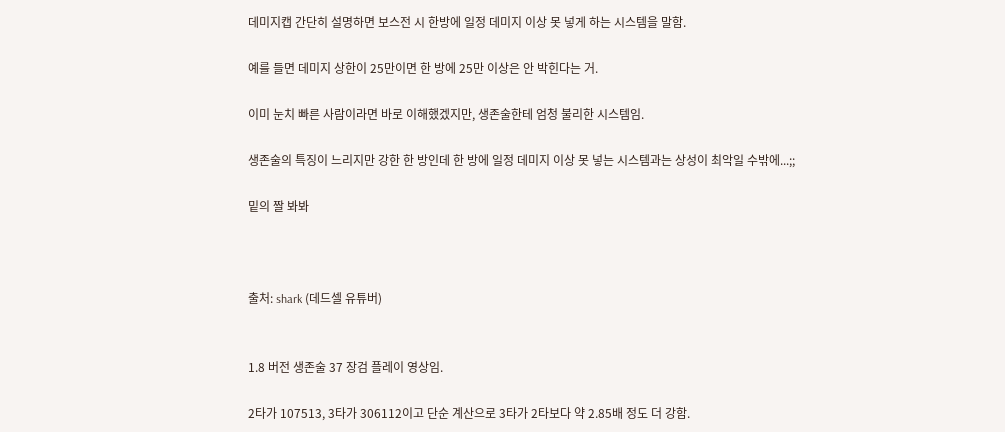데미지캡 간단히 설명하면 보스전 시 한방에 일정 데미지 이상 못 넣게 하는 시스템을 말함.

예를 들면 데미지 상한이 25만이면 한 방에 25만 이상은 안 박힌다는 거.

이미 눈치 빠른 사람이라면 바로 이해했겠지만, 생존술한테 엄청 불리한 시스템임.

생존술의 특징이 느리지만 강한 한 방인데 한 방에 일정 데미지 이상 못 넣는 시스템과는 상성이 최악일 수밖에...;;

밑의 짤 봐봐



출처: shark (데드셀 유튜버)


1.8 버전 생존술 37 장검 플레이 영상임.

2타가 107513, 3타가 306112이고 단순 계산으로 3타가 2타보다 약 2.85배 정도 더 강함.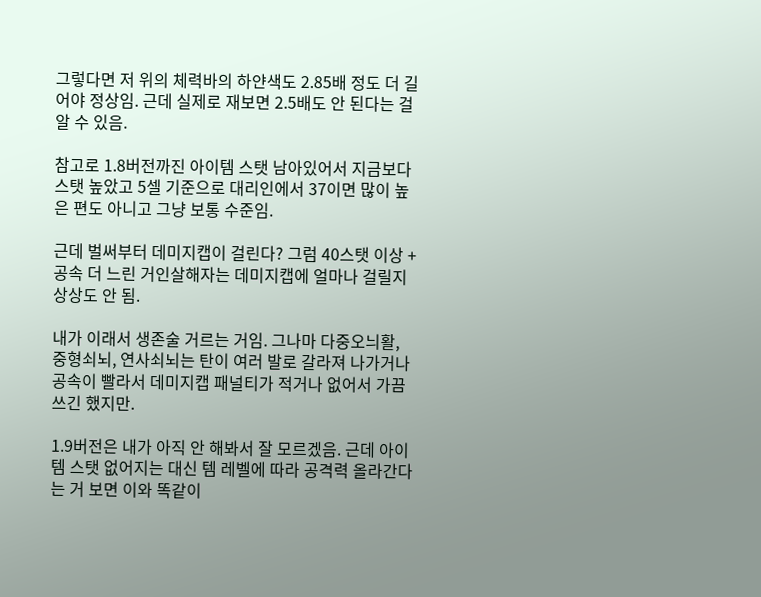그렇다면 저 위의 체력바의 하얀색도 2.85배 정도 더 길어야 정상임. 근데 실제로 재보면 2.5배도 안 된다는 걸 알 수 있음.

참고로 1.8버전까진 아이템 스탯 남아있어서 지금보다 스탯 높았고 5셀 기준으로 대리인에서 37이면 많이 높은 편도 아니고 그냥 보통 수준임.

근데 벌써부터 데미지캡이 걸린다? 그럼 40스탯 이상 + 공속 더 느린 거인살해자는 데미지캡에 얼마나 걸릴지 상상도 안 됨.

내가 이래서 생존술 거르는 거임. 그나마 다중오늬활, 중형쇠뇌, 연사쇠뇌는 탄이 여러 발로 갈라져 나가거나 공속이 빨라서 데미지캡 패널티가 적거나 없어서 가끔 쓰긴 했지만.

1.9버전은 내가 아직 안 해봐서 잘 모르겠음. 근데 아이템 스탯 없어지는 대신 템 레벨에 따라 공격력 올라간다는 거 보면 이와 똑같이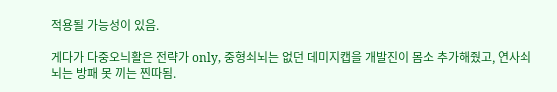적용될 가능성이 있음.

게다가 다중오늬활은 전략가 only, 중형쇠뇌는 없던 데미지캡을 개발진이 몸소 추가해줬고, 연사쇠뇌는 방패 못 끼는 찐따됨.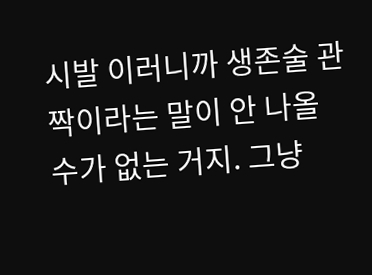시발 이러니까 생존술 관짝이라는 말이 안 나올 수가 없는 거지. 그냥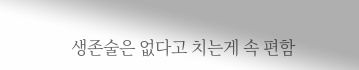생존술은 없다고 치는게 속 편함